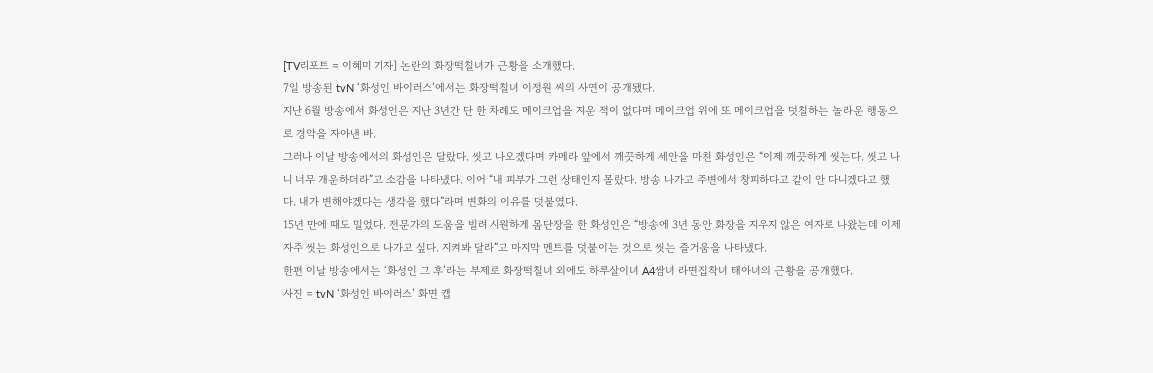[TV리포트 = 이혜미 기자] 논란의 화장떡칠녀가 근황을 소개했다.
7일 방송된 tvN ‘화성인 바이러스’에서는 화장떡칠녀 이정원 씨의 사연이 공개됐다.
지난 6월 방송에서 화성인은 지난 3년간 단 한 차례도 메이크업을 지운 적이 없다며 메이크업 위에 또 메이크업을 덧칠하는 놀라운 행동으로 경악을 자아낸 바.
그러나 이날 방송에서의 화성인은 달랐다. 씻고 나오겠다며 카메라 앞에서 깨끗하게 세안을 마친 화성인은 “이제 깨끗하게 씻는다. 씻고 나니 너무 개운하더라”고 소감을 나타냈다. 이어 “내 피부가 그런 상태인지 몰랐다. 방송 나가고 주변에서 창피하다고 같이 안 다니겠다고 했다. 내가 변해야겠다는 생각을 했다”라며 변화의 이유를 덧붙였다.
15년 만에 때도 밀었다. 전문가의 도움을 빌려 시원하게 몸단장을 한 화성인은 “방송에 3년 동안 화장을 지우지 않은 여자로 나왔는데 이제 자주 씻는 화성인으로 나가고 싶다. 지켜봐 달라”고 마지막 멘트를 덧붙이는 것으로 씻는 즐거움을 나타냈다.
한편 이날 방송에서는 ‘화성인 그 후’라는 부제로 화장떡칠녀 외에도 하루살이녀 A4쌈녀 라면집착녀 태아녀의 근황을 공개했다.
사진 = tvN ‘화성인 바이러스’ 화면 캡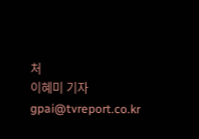처
이혜미 기자 gpai@tvreport.co.kr